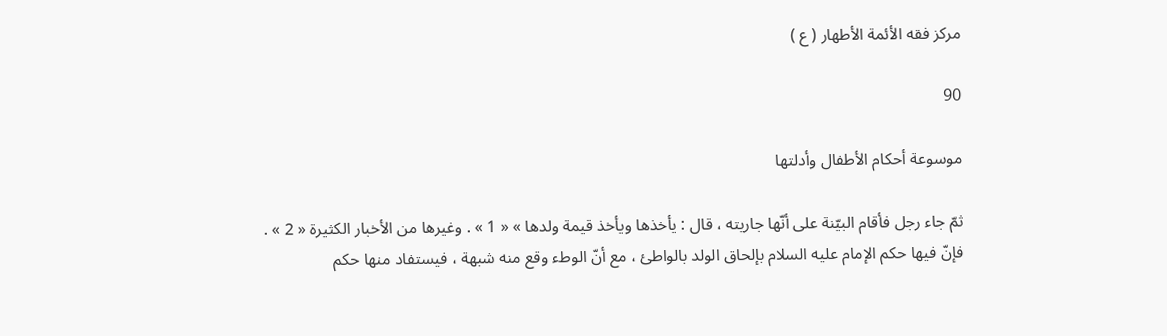مركز فقه الأئمة الأطهار ( ع )

90

موسوعة أحكام الأطفال وأدلتها

ثمّ جاء رجل فأقام البيّنة على أنّها جاريته ، قال : يأخذها ويأخذ قيمة ولدها » « 1 » . وغيرها من الأخبار الكثيرة « 2 » . فإنّ فيها حكم الإمام عليه السلام بإلحاق الولد بالواطئ ، مع أنّ الوطء وقع منه شبهة ، فيستفاد منها حكم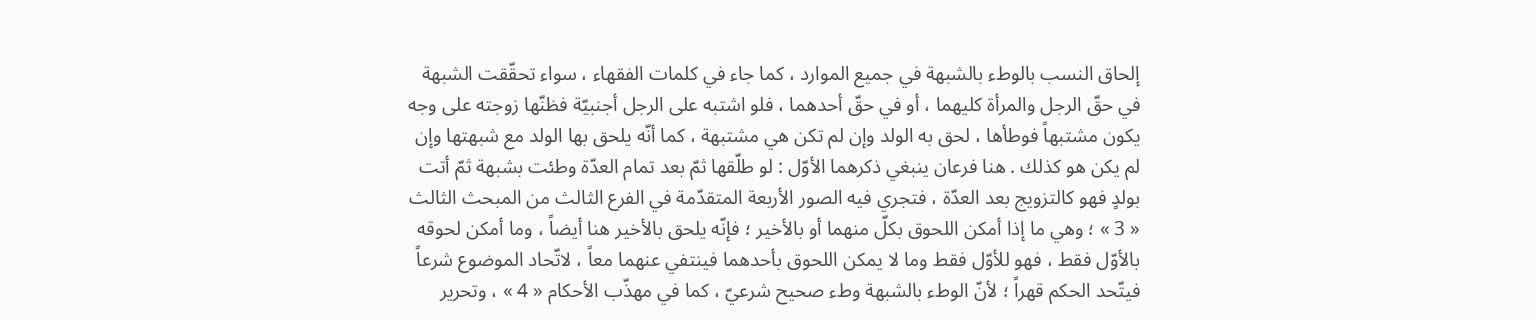إلحاق النسب بالوطء بالشبهة في جميع الموارد ، كما جاء في كلمات الفقهاء ، سواء تحقّقت الشبهة في حقّ الرجل والمرأة كليهما ، أو في حقّ أحدهما ، فلو اشتبه على الرجل أجنبيّة فظنّها زوجته على وجه يكون مشتبهاً فوطأها ، لحق به الولد وإن لم تكن هي مشتبهة ، كما أنّه يلحق بها الولد مع شبهتها وإن لم يكن هو كذلك . هنا فرعان ينبغي ذكرهما الأوّل : لو طلّقها ثمّ بعد تمام العدّة وطئت بشبهة ثمّ أتت بولدٍ فهو كالتزويج بعد العدّة ، فتجري فيه الصور الأربعة المتقدّمة في الفرع الثالث من المبحث الثالث « 3 » ؛ وهي ما إذا أمكن اللحوق بكلّ منهما أو بالأخير ؛ فإنّه يلحق بالأخير هنا أيضاً ، وما أمكن لحوقه بالأوّل فقط ، فهو للأوّل فقط وما لا يمكن اللحوق بأحدهما فينتفي عنهما معاً ، لاتّحاد الموضوع شرعاً فيتّحد الحكم قهراً ؛ لأنّ الوطء بالشبهة وطء صحيح شرعيّ ، كما في مهذّب الأحكام « 4 » ، وتحرير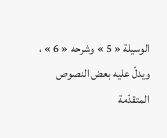الوسيلة « 5 » وشرحه « 6 » ، ويدلّ عليه بعض النصوص المتقدّمة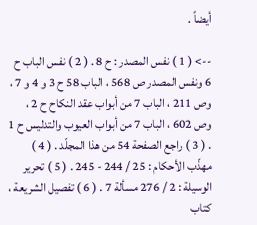أيضاً .

--> ( 1 ) نفس المصدر : ح 8 . ( 2 ) نفس الباب ح 6 ونفس المصدر ص 568 ، الباب 58 ح 3 و 4 و 7 ، وص 211 ، الباب 7 من أبواب عقد النكاح ح 2 ، وص 602 ، الباب 7 من أبواب العيوب والتدليس ح 1 . ( 3 ) راجع الصفحة 54 من هذا المجلّد . ( 4 ) مهذّب الأحكام : 25 / 244 - 245 . ( 5 ) تحرير الوسيلة : 2 / 276 مسألة 7 . ( 6 ) تفصيل الشريعة ، كتاب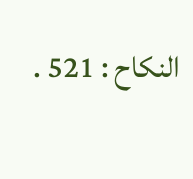النكاح : 521 .